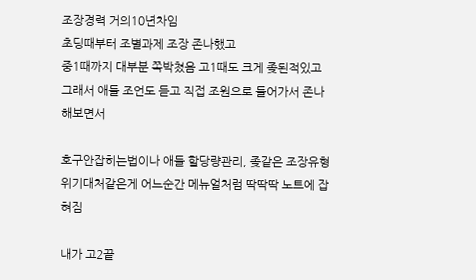조장경력 거의10년차임
초딩때부터 조별과제 조장 존나했고
중1때까지 대부분 쪽박쳤음 고1때도 크게 좆된적있고
그래서 애들 조언도 듣고 직접 조원으로 들어가서 존나해보면서

호구안잡히는법이나 애들 할당량관리, 좆같은 조장유형
위기대처같은게 어느순간 메뉴얼처럼 딱딱딱 노트에 잡혀짐

내가 고2끝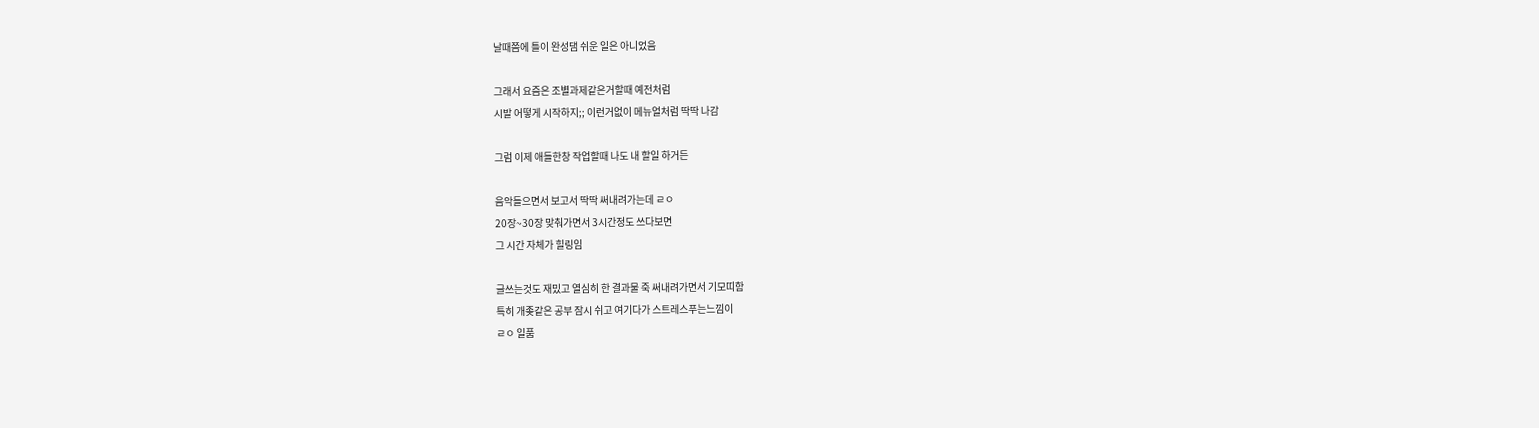날때쯤에 틀이 완성댐 쉬운 일은 아니었음

그래서 요즘은 조별과제같은거할때 예전처럼
시발 어떻게 시작하지;; 이런거없이 메뉴얼처럼 딱딱 나감

그럼 이제 애들한창 작업할때 나도 내 할일 하거든

음악들으면서 보고서 딱딱 써내려가는데 ㄹㅇ
20장~30장 맞춰가면서 3시간정도 쓰다보면
그 시간 자체가 힐링임

글쓰는것도 재밌고 열심히 한 결과물 죽 써내려가면서 기모띠함
특히 개좆같은 공부 잠시 쉬고 여기다가 스트레스푸는느낌이
ㄹㅇ 일품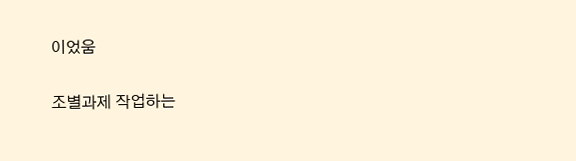이었움

조별과제 작업하는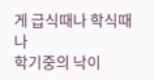게 급식때나 학식때나
학기중의 낙이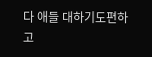다 애들 대하기도편하고